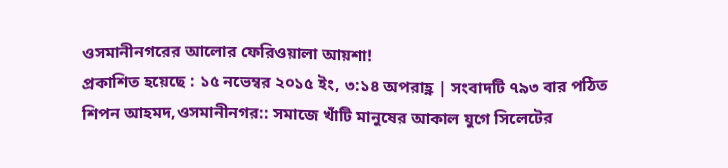ওসমানীনগরের আলোর ফেরিওয়ালা আয়শা!
প্রকাশিত হয়েছে : ১৫ নভেম্বর ২০১৫ ইং, ৩:১৪ অপরাহ্ণ | সংবাদটি ৭৯৩ বার পঠিত
শিপন আহমদ,ওসমানীনগর:: সমাজে খাঁটি মানুষের আকাল যুগে সিলেটের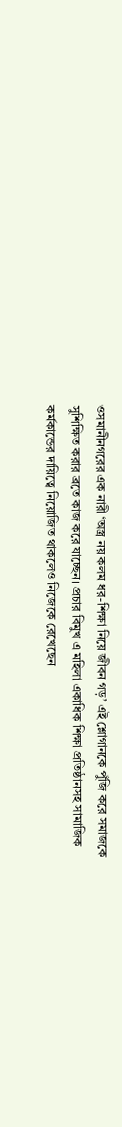ওসমানীনগরের এক নারী ‘অস্ত্র নয় কলম ধর-শিক্ষা নিয়ে জীবন গড়’ এই শ্লোগানকে পুঁজি করে সমাজকে সুশিক্ষিত করার ব্রতে কাজ করে যাচ্ছেন। প্রচার বিমুখ এ মহিলা একাধিক শিক্ষা প্রতিষ্ঠানসহ সামাজিক কর্মকান্ডের দায়িত্বে নিয়োজিত থাকলেও নিজেকে রেখেছেন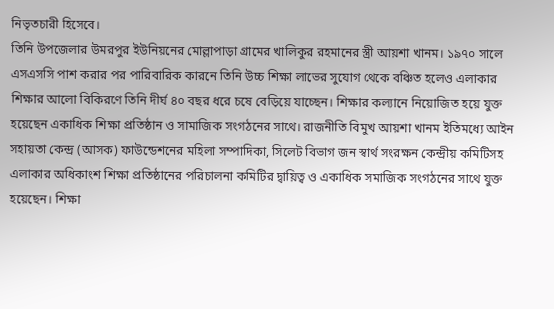নিভৃতচারী হিসেবে।
তিনি উপজেলার উমরপুর ইউনিয়নের মোল্লাপাড়া গ্রামের খালিকুর রহমানের স্ত্রী আয়শা খানম। ১৯৭০ সালে এসএসসি পাশ করার পর পারিবারিক কারনে তিনি উচ্চ শিক্ষা লাভের সুযোগ থেকে বঞ্চিত হলেও এলাকার শিক্ষার আলো বিকিরণে তিনি দীর্ঘ ৪০ বছর ধরে চষে বেড়িয়ে যাচ্ছেন। শিক্ষার কল্যানে নিয়োজিত হয়ে যুক্ত হয়েছেন একাধিক শিক্ষা প্রতিষ্ঠান ও সামাজিক সংগঠনের সাথে। রাজনীতি বিমুখ আয়শা খানম ইতিমধ্যে আইন সহায়তা কেন্দ্র (আসক) ফাউন্ডেশনের মহিলা সম্পাদিকা, সিলেট বিভাগ জন স্বার্থ সংরক্ষন কেন্দ্রীয় কমিটিসহ এলাকার অধিকাংশ শিক্ষা প্রতিষ্ঠানের পরিচালনা কমিটির দ্বায়িত্ব ও একাধিক সমাজিক সংগঠনের সাথে যুক্ত হয়েছেন। শিক্ষা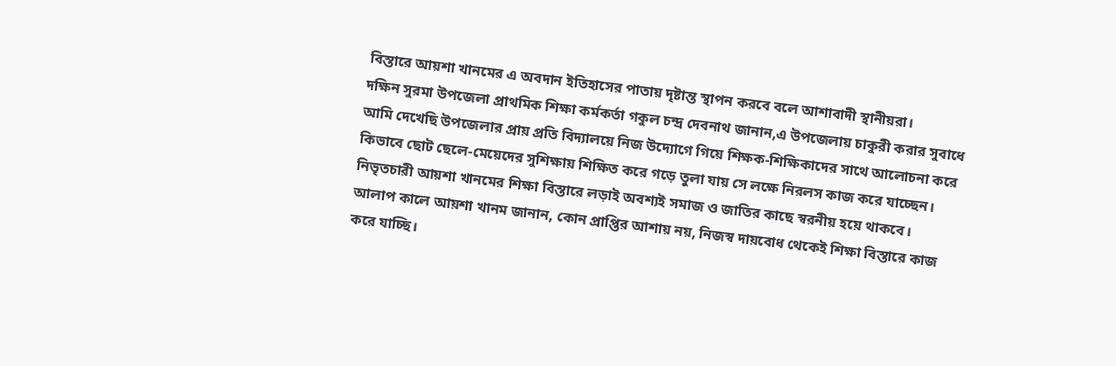বিস্তারে আয়শা খানমের এ অবদান ইতিহাসের পাতায় দৃষ্টান্ত স্থাপন করবে বলে আশাবাদী স্থানীয়রা।
দক্ষিন সুরমা উপজেলা প্রাথমিক শিক্ষা কর্মকর্তা গকুল চন্দ্র দেবনাথ জানান,এ উপজেলায় চাকুরী করার সুবাধে আমি দেখেছি উপজেলার প্রায় প্রতি বিদ্যালয়ে নিজ উদ্যোগে গিয়ে শিক্ষক-শিক্ষিকাদের সাথে আলোচনা করে কিভাবে ছোট ছেলে-মেয়েদের সুশিক্ষায় শিক্ষিত করে গড়ে তুলা যায় সে লক্ষে নিরলস কাজ করে যাচ্ছেন। নিভৃতচারী আয়শা খানমের শিক্ষা বিস্তারে লড়াই অবশ্যই সমাজ ও জাতির কাছে স্বরনীয় হয়ে থাকবে।
আলাপ কালে আয়শা খানম জানান, কোন প্রাপ্তির আশায় নয়, নিজস্ব দায়বোধ থেকেই শিক্ষা বিস্তারে কাজ করে যাচ্ছি।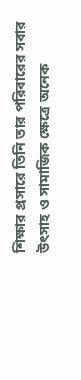শিক্ষার প্রসারে তিনি তার পরিবারের সবার উৎসাহ ও সামাজিক ক্ষেত্রে অনেক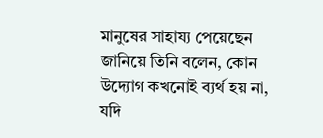মানুষের সাহায্য পেয়েছেন জানিয়ে তিনি বলেন, কোন উদ্যোগ কখনোই ব্যর্থ হয় না, যদি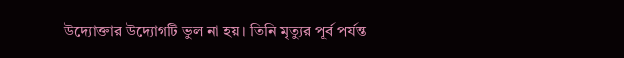উদ্যোক্তার উদ্যোগটি ভুল না হয়। তিনি মৃত্যুর পূর্ব পর্যন্ত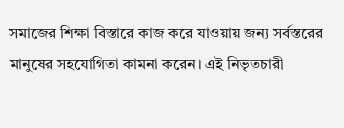সমাজের শিক্ষা বিস্তারে কাজ করে যাওয়ায় জন্য সর্বস্তরের মানুষের সহযোগিতা কামনা করেন। এই নিভৃতচারী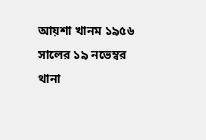আয়শা খানম ১৯৫৬ সালের ১৯ নভেম্বর থানা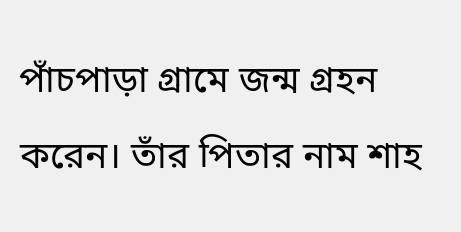পাঁচপাড়া গ্রামে জন্ম গ্রহন করেন। তাঁর পিতার নাম শাহ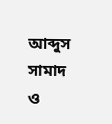আব্দুস সামাদ ও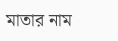মাতার নাম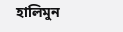হালিমুন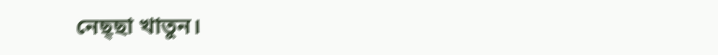নেছ্ছা খাতুন।